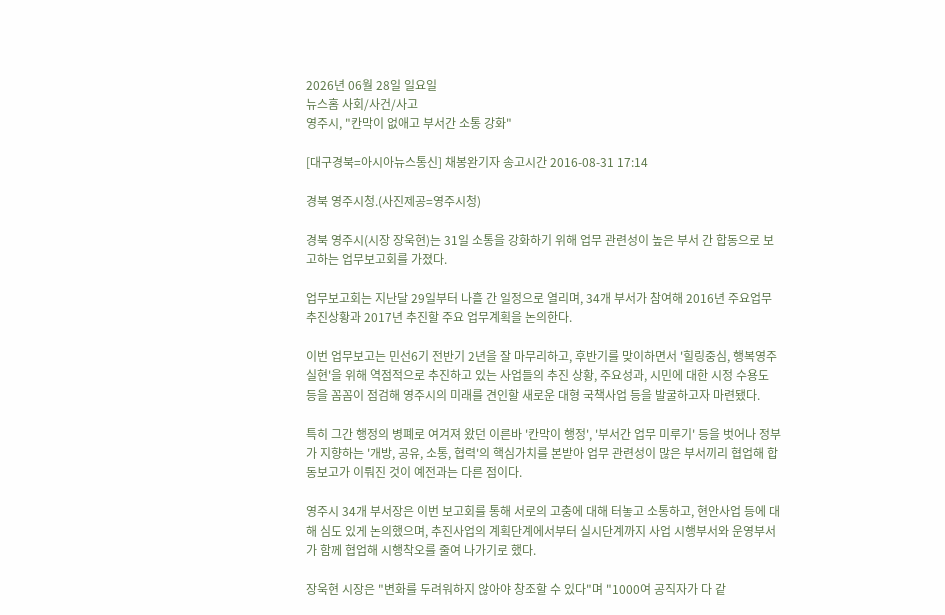2026년 06월 28일 일요일
뉴스홈 사회/사건/사고
영주시, "칸막이 없애고 부서간 소통 강화"

[대구경북=아시아뉴스통신] 채봉완기자 송고시간 2016-08-31 17:14

경북 영주시청.(사진제공=영주시청)

경북 영주시(시장 장욱현)는 31일 소통을 강화하기 위해 업무 관련성이 높은 부서 간 합동으로 보고하는 업무보고회를 가졌다.

업무보고회는 지난달 29일부터 나흘 간 일정으로 열리며, 34개 부서가 참여해 2016년 주요업무 추진상황과 2017년 추진할 주요 업무계획을 논의한다.

이번 업무보고는 민선6기 전반기 2년을 잘 마무리하고, 후반기를 맞이하면서 '힐링중심, 행복영주 실현'을 위해 역점적으로 추진하고 있는 사업들의 추진 상황, 주요성과, 시민에 대한 시정 수용도 등을 꼼꼼이 점검해 영주시의 미래를 견인할 새로운 대형 국책사업 등을 발굴하고자 마련됐다.

특히 그간 행정의 병폐로 여겨져 왔던 이른바 '칸막이 행정', '부서간 업무 미루기' 등을 벗어나 정부가 지향하는 '개방, 공유, 소통, 협력'의 핵심가치를 본받아 업무 관련성이 많은 부서끼리 협업해 합동보고가 이뤄진 것이 예전과는 다른 점이다.

영주시 34개 부서장은 이번 보고회를 통해 서로의 고충에 대해 터놓고 소통하고, 현안사업 등에 대해 심도 있게 논의했으며, 추진사업의 계획단계에서부터 실시단계까지 사업 시행부서와 운영부서가 함께 협업해 시행착오를 줄여 나가기로 했다.

장욱현 시장은 "변화를 두려워하지 않아야 창조할 수 있다"며 "1000여 공직자가 다 같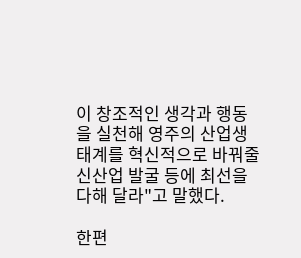이 창조적인 생각과 행동을 실천해 영주의 산업생태계를 혁신적으로 바꿔줄 신산업 발굴 등에 최선을 다해 달라"고 말했다.

한편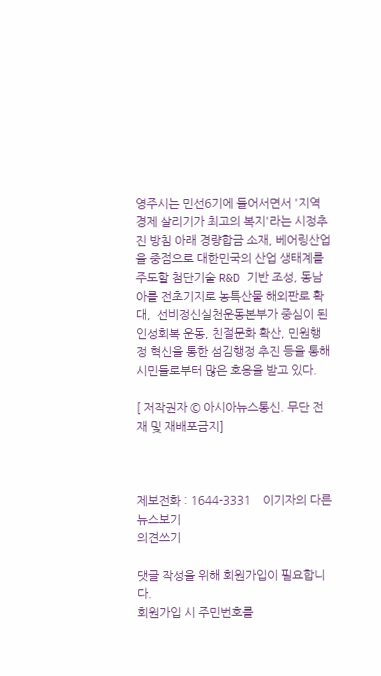영주시는 민선6기에 들어서면서 '지역경제 살리기가 최고의 복지'라는 시정추진 방침 아래 경량합금 소재, 베어링산업을 중점으로 대한민국의 산업 생태계를 주도할 첨단기술 R&D 기반 조성, 동남아를 전초기지로 농특산물 해외판로 확대,  선비정신실천운동본부가 중심이 된 인성회복 운동, 친절문화 확산, 민원행정 혁신을 통한 섬김행정 추진 등을 통해 시민들로부터 많은 호응을 받고 있다.

[ 저작권자 © 아시아뉴스통신. 무단 전재 및 재배포금지]



제보전화 : 1644-3331    이기자의 다른뉴스보기
의견쓰기

댓글 작성을 위해 회원가입이 필요합니다.
회원가입 시 주민번호를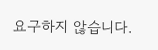요구하지 않습니다.